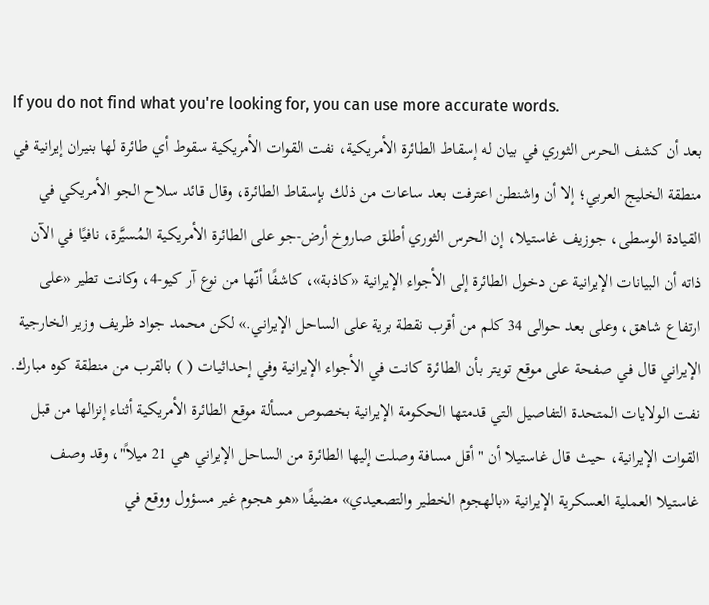If you do not find what you're looking for, you can use more accurate words.
بعد أن كشف الحرس الثوري في بيان له إسقاط الطائرة الأمريكية، نفت القوات الأمريكية سقوط أي طائرة لها بنيران إيرانية في منطقة الخليج العربي؛ إلا أن واشنطن اعترفت بعد ساعات من ذلك بإسقاط الطائرة، وقال قائد سلاح الجو الأمريكي في القيادة الوسطى، جوزيف غاستيلا، إن الحرس الثوري أطلق صاروخ أرض-جو على الطائرة الأمريكية المُسيَّرة، نافيًا في الآن ذاته أن البيانات الإيرانية عن دخول الطائرة إلى الأجواء الإيرانية «كاذبة»، كاشفًا أنّها من نوع آر كيو-4، وكانت تطير «على ارتفاع شاهق، وعلى بعد حوالى 34 كلم من أقرب نقطة برية على الساحل الإيراني.» لكن محمد جواد ظريف وزير الخارجية الإيراني قال في صفحة على موقع تويتر بأن الطائرة كانت في الأجواء الإيرانية وفي إحداثيات ( ) بالقرب من منطقة كوه مبارك.
نفت الولايات المتحدة التفاصيل التي قدمتها الحكومة الإيرانية بخصوص مسألة موقع الطائرة الأمريكية أثناء إنزالها من قبل القوات الإيرانية، حيث قال غاستيلا أن "أقل مسافة وصلت إليها الطائرة من الساحل الإيراني هي 21 ميلاً"، وقد وصف غاستيلا العملية العسكرية الإيرانية «بالهجوم الخطير والتصعيدي» مضيفًا «هو هجوم غير مسؤول ووقع في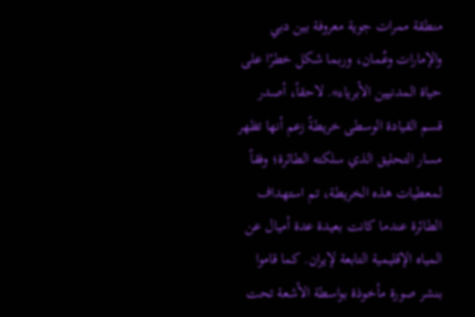منطقة ممرات جوية معروفة بين دبي والإمارات وعُمان، وربما شكل خطرًا على حياة المدنيين الأبرياء». لاحقاً، أصدر قسم القيادة الوسطى خريطةً زعم أنها تظهر مسار التحليق الذي سلكته الطائرة؛ وفقاً لمعطيات هذه الخريطة، تم استهداف الطائرة عندما كانت بعيدة عدة أميال عن المياه الإقليمية التابعة لإيران. كما قاموا بنشر صورة مأخوذة بواسطة الأشعة تحت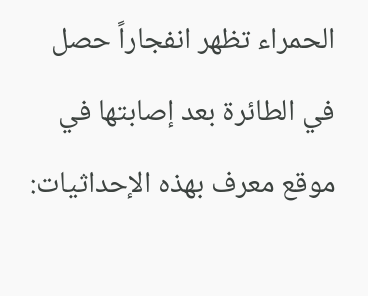الحمراء تظهر انفجاراً حصل في الطائرة بعد إصابتها في موقع معرف بهذه الإحداثيات: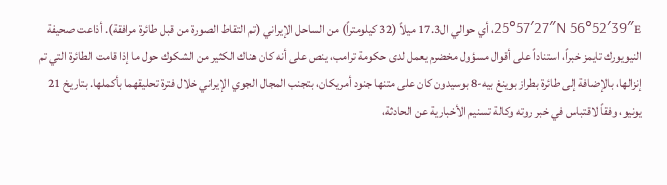25°57′27″N 56°52′39″E، أي حوالي ال17.3 ميلاً (32 كيلومتراً) من الساحل الإيراني (تم التقاط الصورة من قبل طائرة مرافقة). أذاعت صحيفة النيويورك تايمز خبراً، استناداً على أقوال مسؤول مخضرم يعمل لدى حكومة ترامب، ينص على أنه كان هناك الكثير من الشكوك حول ما إذا قامت الطائرة التي تم إنزالها، بالإضافة إلى طائرة بطراز بوينغ بيه-8 بوسيدون كان على متنها جنود أمريكان، بتجنب المجال الجوي الإيراني خلال فترة تحليقهما بأكملها. بتاريخ 21 يونيو، وفقاً لاقتباس في خبر روته وكالة تسنيم الأخبارية عن الحادثة،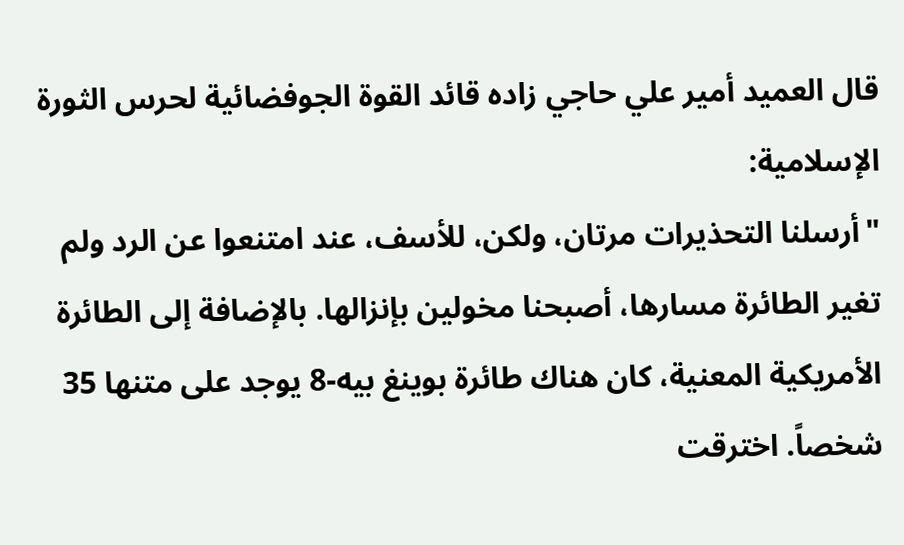قال العميد أمير علي حاجي زاده قائد القوة الجوفضائية لحرس الثورة الإسلامية:
"أرسلنا التحذيرات مرتان، ولكن، للأسف، عند امتنعوا عن الرد ولم تغير الطائرة مسارها، أصبحنا مخولين بإنزالها. بالإضافة إلى الطائرة الأمريكية المعنية، كان هناك طائرة بوينغ بيه-8 يوجد على متنها 35 شخصاً. اخترقت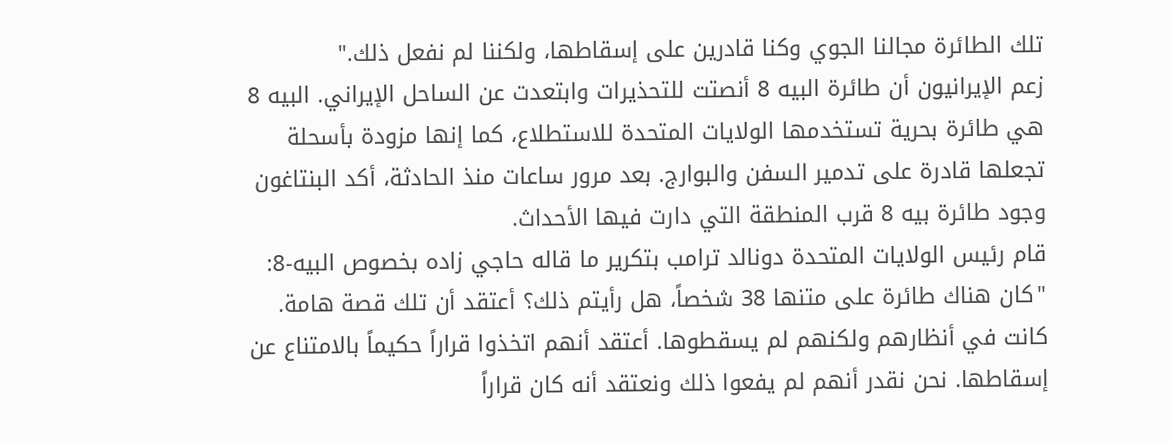تلك الطائرة مجالنا الجوي وكنا قادرين على إسقاطها، ولكننا لم نفعل ذلك."
زعم الإيرانيون أن طائرة البيه 8 أنصتت للتحذيرات وابتعدت عن الساحل الإيراني. البيه 8 هي طائرة بحرية تستخدمها الولايات المتحدة للاستطلاع، كما إنها مزودة بأسحلة تجعلها قادرة على تدمير السفن والبوارج. بعد مرور ساعات منذ الحادثة، أكد البنتاغون وجود طائرة بيه 8 قرب المنطقة التي دارت فيها الأحداث.
قام رئيس الولايات المتحدة دونالد ترامب بتكرير ما قاله حاجي زاده بخصوص البيه-8:
"كان هناك طائرة على متنها 38 شخصاً، هل رأيتم ذلك؟ أعتقد أن تلك قصة هامة. كانت في أنظارهم ولكنهم لم يسقطوها. أعتقد أنهم اتخذوا قراراً حكيماً بالامتناع عن إسقاطها. نحن نقدر أنهم لم يفعوا ذلك ونعتقد أنه كان قراراً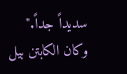سديداً جداً."
وكان الكابتن بيل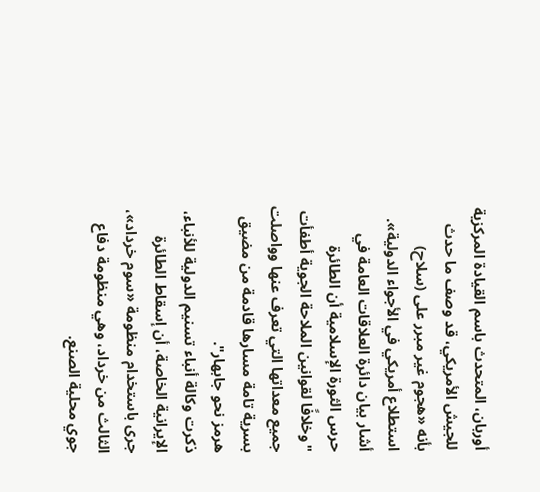أوربان، المتحدث باسم القيادة المركزية للجيش الأمريكي، قد وصف ما حدث بأنه «هجوم غير مبرر على (سلاح) استطلاع أمريكي في الأجواء الدولية».
أشار بيان دائرة العلاقات العامة في حرس الثورة الإسلامية أن الطائرة "وخلافًا لقوانين الملاحة الجوية أطفأت جميع معداتها التي تعرف عنها وواصلت بسرية تامة مسارها قادمة من مضيق هرمز نحو جابهار".
ذكرت وكالة أنباء تسنيم الدولية للأنباء، الإيرانية الخاصة، أن إسقاط الطائرة جرى باستخدام منظومة «سوم خرداد»، الثالث من خرداد، وهي منظومة دفاع جوي محلية الصنع.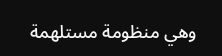وهي منظومة مستلهمة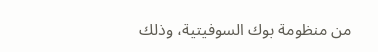من منظومة بوك السوفيتية، وذلك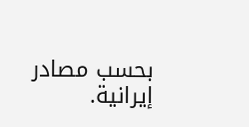بحسب مصادر إيرانية.